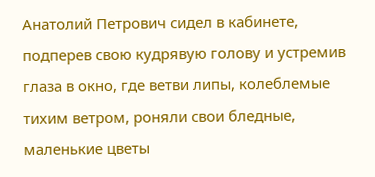Анатолий Петрович сидел в кабинете, подперев свою кудрявую голову и устремив глаза в окно, где ветви липы, колеблемые тихим ветром, роняли свои бледные, маленькие цветы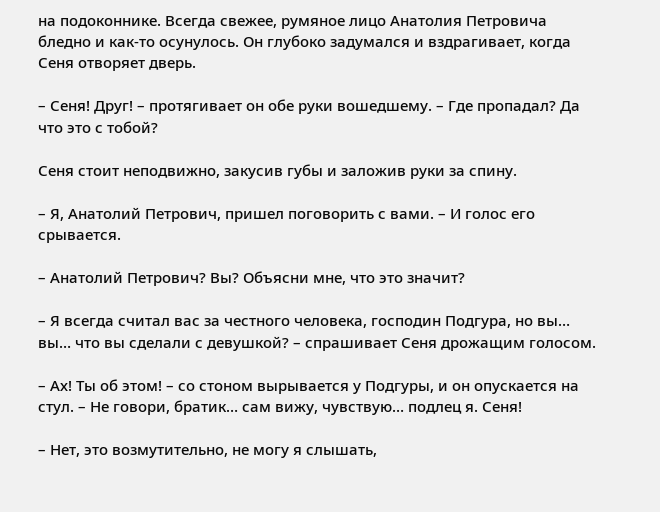на подоконнике. Всегда свежее, румяное лицо Анатолия Петровича бледно и как-то осунулось. Он глубоко задумался и вздрагивает, когда Сеня отворяет дверь.

– Сеня! Друг! – протягивает он обе руки вошедшему. – Где пропадал? Да что это с тобой?

Сеня стоит неподвижно, закусив губы и заложив руки за спину.

– Я, Анатолий Петрович, пришел поговорить с вами. – И голос его срывается.

– Анатолий Петрович? Вы? Объясни мне, что это значит?

– Я всегда считал вас за честного человека, господин Подгура, но вы… вы… что вы сделали с девушкой? – спрашивает Сеня дрожащим голосом.

– Ах! Ты об этом! – со стоном вырывается у Подгуры, и он опускается на стул. – Не говори, братик… сам вижу, чувствую… подлец я. Сеня!

– Нет, это возмутительно, не могу я слышать,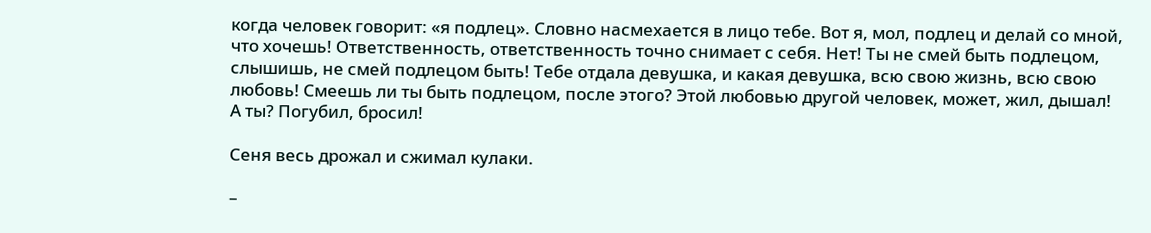когда человек говорит: «я подлец». Словно насмехается в лицо тебе. Вот я, мол, подлец и делай со мной, что хочешь! Ответственность, ответственность точно снимает с себя. Нет! Ты не смей быть подлецом, слышишь, не смей подлецом быть! Тебе отдала девушка, и какая девушка, всю свою жизнь, всю свою любовь! Смеешь ли ты быть подлецом, после этого? Этой любовью другой человек, может, жил, дышал! А ты? Погубил, бросил!

Сеня весь дрожал и сжимал кулаки.

–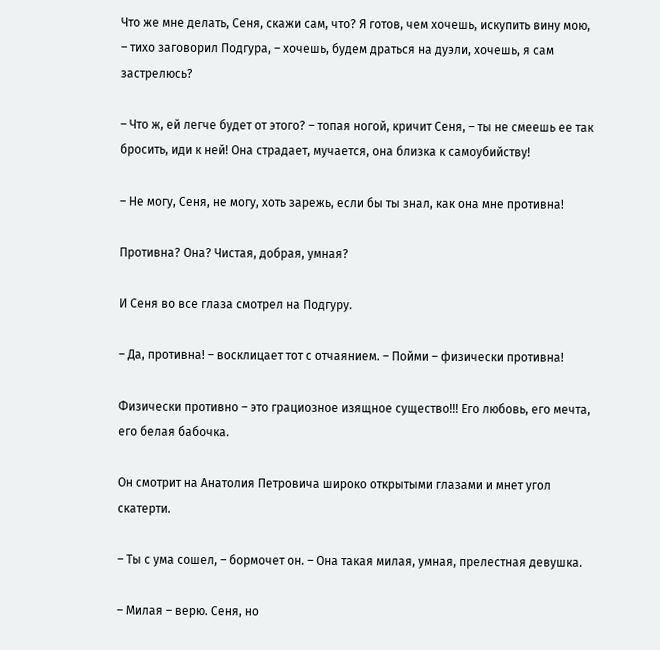Что же мне делать, Сеня, скажи сам, что? Я готов, чем хочешь, искупить вину мою, – тихо заговорил Подгура, – хочешь, будем драться на дуэли, хочешь, я сам застрелюсь?

– Что ж, ей легче будет от этого? – топая ногой, кричит Сеня, – ты не смеешь ее так бросить, иди к ней! Она страдает, мучается, она близка к самоубийству!

– Не могу, Сеня, не могу, хоть зарежь, если бы ты знал, как она мне противна!

Противна? Она? Чистая, добрая, умная?

И Сеня во все глаза смотрел на Подгуру.

– Да, противна! – восклицает тот с отчаянием. – Пойми – физически противна!

Физически противно – это грациозное изящное существо!!! Его любовь, его мечта, его белая бабочка.

Он смотрит на Анатолия Петровича широко открытыми глазами и мнет угол скатерти.

– Ты с ума сошел, – бормочет он. – Она такая милая, умная, прелестная девушка.

– Милая – верю. Сеня, но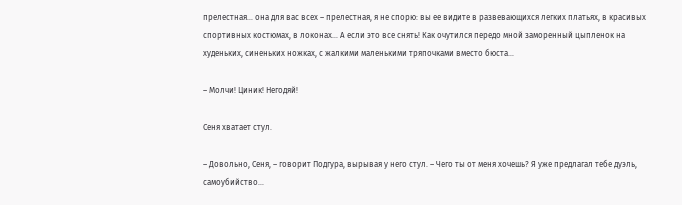прелестная… она для вас всех – прелестная, я не спорю: вы ее видите в развевающихся легких платьях, в красивых спортивных костюмах, в локонах… А если это все снять! Как очутился передо мной заморенный цыпленок на худеньких, синеньких ножках, с жалкими маленькими тряпочками вместо бюста…

– Молчи! Циник! Негодяй!

Сеня хватает стул.

– Довольно, Сеня, – говорит Подгура, вырывая у него стул. – Чего ты от меня хочешь? Я уже предлагал тебе дуэль, самоубийство…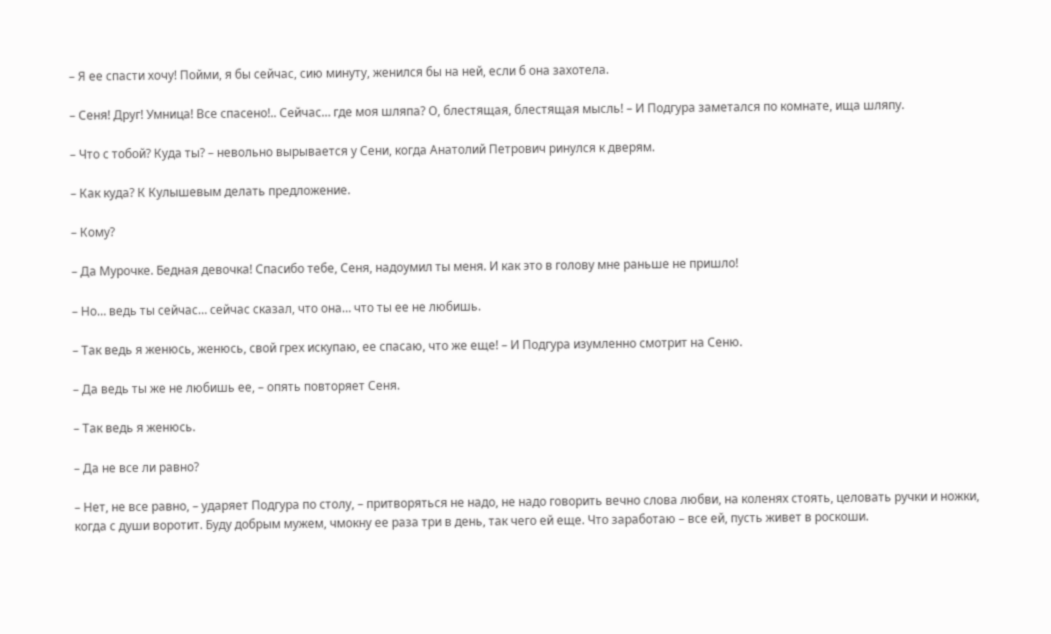– Я ее спасти хочу! Пойми, я бы сейчас, сию минуту, женился бы на ней, если б она захотела.

– Сеня! Друг! Умница! Все спасено!.. Сейчас… где моя шляпа? О, блестящая, блестящая мысль! – И Подгура заметался по комнате, ища шляпу.

– Что с тобой? Куда ты? – невольно вырывается у Сени, когда Анатолий Петрович ринулся к дверям.

– Как куда? К Кулышевым делать предложение.

– Кому?

– Да Мурочке. Бедная девочка! Спасибо тебе, Сеня, надоумил ты меня. И как это в голову мне раньше не пришло!

– Но… ведь ты сейчас… сейчас сказал, что она… что ты ее не любишь.

– Так ведь я женюсь, женюсь, свой грех искупаю, ее спасаю, что же еще! – И Подгура изумленно смотрит на Сеню.

– Да ведь ты же не любишь ее, – опять повторяет Сеня.

– Так ведь я женюсь.

– Да не все ли равно?

– Нет, не все равно, – ударяет Подгура по столу, – притворяться не надо, не надо говорить вечно слова любви, на коленях стоять, целовать ручки и ножки, когда с души воротит. Буду добрым мужем, чмокну ее раза три в день, так чего ей еще. Что заработаю – все ей, пусть живет в роскоши.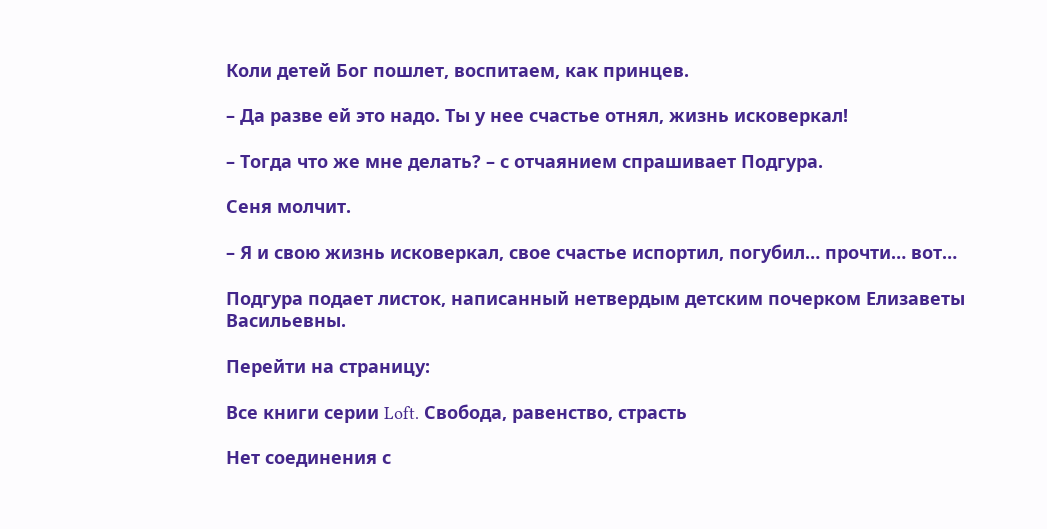Коли детей Бог пошлет, воспитаем, как принцев.

– Да разве ей это надо. Ты у нее счастье отнял, жизнь исковеркал!

– Тогда что же мне делать? – с отчаянием спрашивает Подгура.

Сеня молчит.

– Я и свою жизнь исковеркал, свое счастье испортил, погубил… прочти… вот…

Подгура подает листок, написанный нетвердым детским почерком Елизаветы Васильевны.

Перейти на страницу:

Все книги серии Loft. Свобода, равенство, страсть

Нет соединения с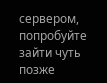сервером, попробуйте зайти чуть позже